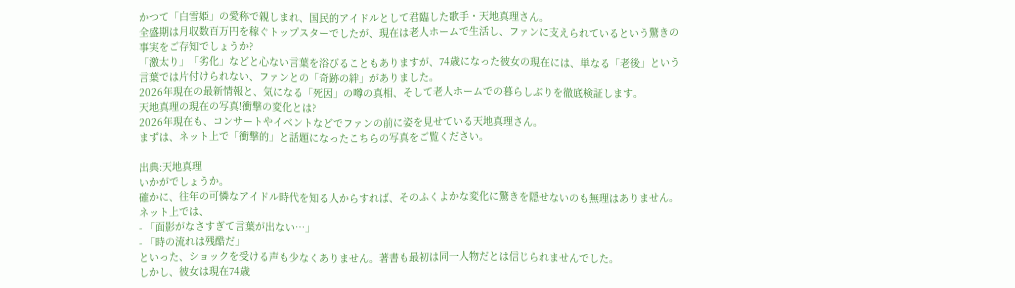かつて「白雪姫」の愛称で親しまれ、国民的アイドルとして君臨した歌手・天地真理さん。
全盛期は月収数百万円を稼ぐトップスターでしたが、現在は老人ホームで生活し、ファンに支えられているという驚きの事実をご存知でしょうか?
「激太り」「劣化」などと心ない言葉を浴びることもありますが、74歳になった彼女の現在には、単なる「老後」という言葉では片付けられない、ファンとの「奇跡の絆」がありました。
2026年現在の最新情報と、気になる「死因」の噂の真相、そして老人ホームでの暮らしぶりを徹底検証します。
天地真理の現在の写真!衝撃の変化とは?
2026年現在も、コンサートやイベントなどでファンの前に姿を見せている天地真理さん。
まずは、ネット上で「衝撃的」と話題になったこちらの写真をご覧ください。

出典:天地真理
いかがでしょうか。
確かに、往年の可憐なアイドル時代を知る人からすれば、そのふくよかな変化に驚きを隠せないのも無理はありません。
ネット上では、
- 「面影がなさすぎて言葉が出ない…」
- 「時の流れは残酷だ」
といった、ショックを受ける声も少なくありません。著書も最初は同一人物だとは信じられませんでした。
しかし、彼女は現在74歳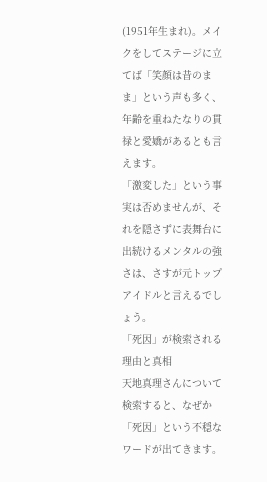(1951年生まれ)。メイクをしてステージに立てば「笑顔は昔のまま」という声も多く、年齢を重ねたなりの貫禄と愛嬌があるとも言えます。
「激変した」という事実は否めませんが、それを隠さずに表舞台に出続けるメンタルの強さは、さすが元トップアイドルと言えるでしょう。
「死因」が検索される理由と真相
天地真理さんについて検索すると、なぜか「死因」という不穏なワードが出てきます。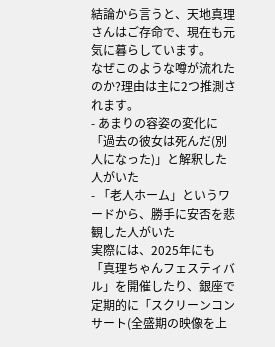結論から言うと、天地真理さんはご存命で、現在も元気に暮らしています。
なぜこのような噂が流れたのか?理由は主に2つ推測されます。
- あまりの容姿の変化に「過去の彼女は死んだ(別人になった)」と解釈した人がいた
- 「老人ホーム」というワードから、勝手に安否を悲観した人がいた
実際には、2025年にも「真理ちゃんフェスティバル」を開催したり、銀座で定期的に「スクリーンコンサート(全盛期の映像を上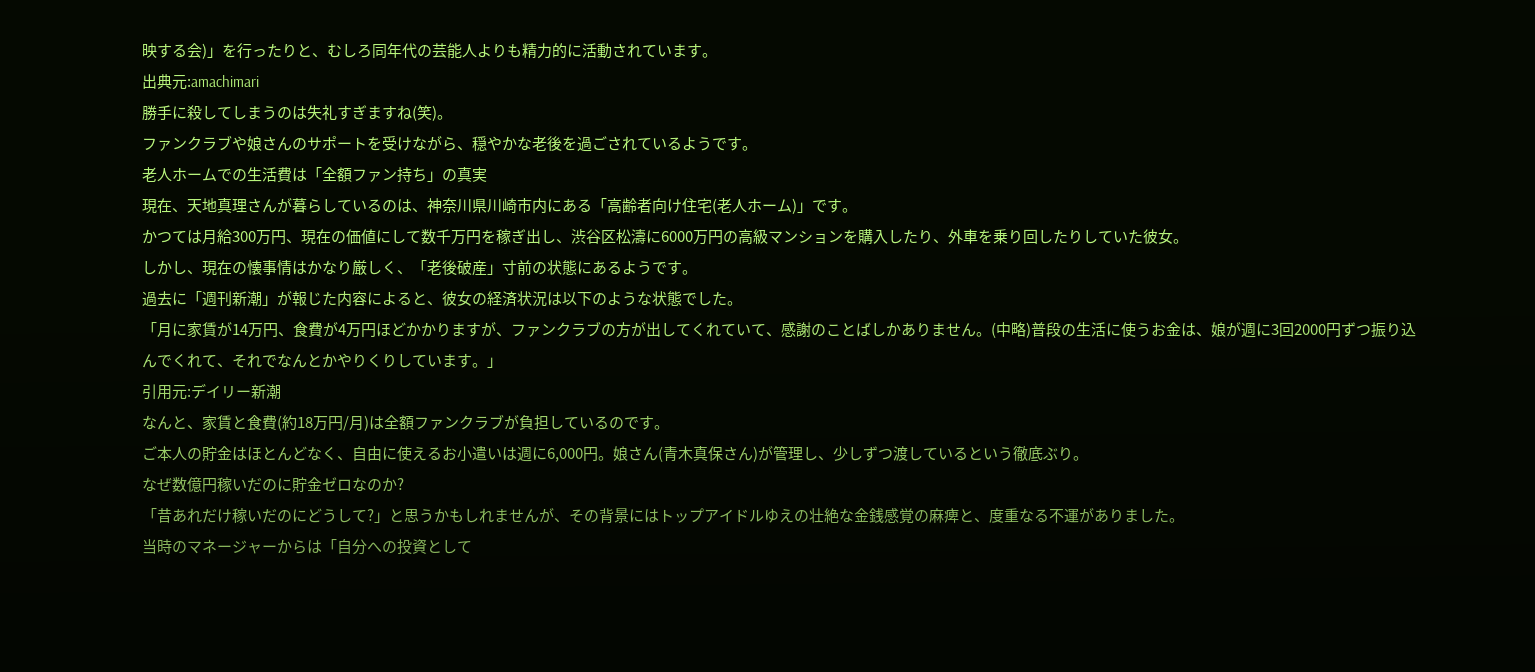映する会)」を行ったりと、むしろ同年代の芸能人よりも精力的に活動されています。
出典元:amachimari
勝手に殺してしまうのは失礼すぎますね(笑)。
ファンクラブや娘さんのサポートを受けながら、穏やかな老後を過ごされているようです。
老人ホームでの生活費は「全額ファン持ち」の真実
現在、天地真理さんが暮らしているのは、神奈川県川崎市内にある「高齢者向け住宅(老人ホーム)」です。
かつては月給300万円、現在の価値にして数千万円を稼ぎ出し、渋谷区松濤に6000万円の高級マンションを購入したり、外車を乗り回したりしていた彼女。
しかし、現在の懐事情はかなり厳しく、「老後破産」寸前の状態にあるようです。
過去に「週刊新潮」が報じた内容によると、彼女の経済状況は以下のような状態でした。
「月に家賃が14万円、食費が4万円ほどかかりますが、ファンクラブの方が出してくれていて、感謝のことばしかありません。(中略)普段の生活に使うお金は、娘が週に3回2000円ずつ振り込んでくれて、それでなんとかやりくりしています。」
引用元:デイリー新潮
なんと、家賃と食費(約18万円/月)は全額ファンクラブが負担しているのです。
ご本人の貯金はほとんどなく、自由に使えるお小遣いは週に6,000円。娘さん(青木真保さん)が管理し、少しずつ渡しているという徹底ぶり。
なぜ数億円稼いだのに貯金ゼロなのか?
「昔あれだけ稼いだのにどうして?」と思うかもしれませんが、その背景にはトップアイドルゆえの壮絶な金銭感覚の麻痺と、度重なる不運がありました。
当時のマネージャーからは「自分への投資として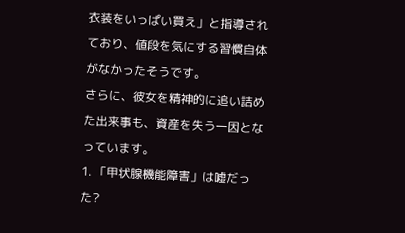衣装をいっぱい買え」と指導されており、値段を気にする習慣自体がなかったそうです。
さらに、彼女を精神的に追い詰めた出来事も、資産を失う一因となっています。
1. 「甲状腺機能障害」は嘘だった?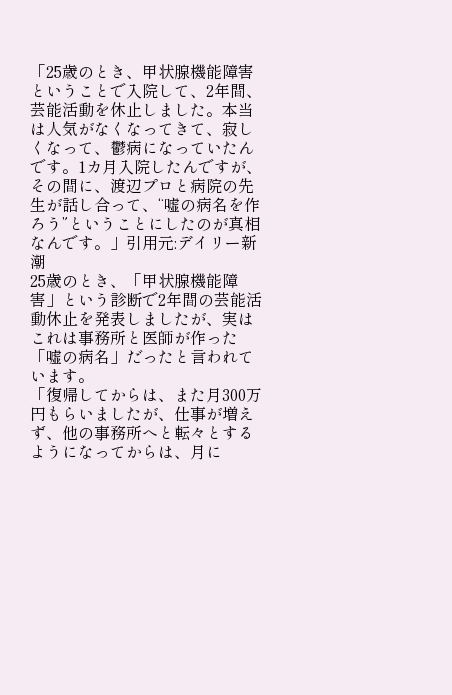「25歳のとき、甲状腺機能障害ということで入院して、2年間、芸能活動を休止しました。本当は人気がなくなってきて、寂しくなって、鬱病になっていたんです。1カ月入院したんですが、その間に、渡辺プロと病院の先生が話し合って、“嘘の病名を作ろう”ということにしたのが真相なんです。」引用元:デイリー新潮
25歳のとき、「甲状腺機能障害」という診断で2年間の芸能活動休止を発表しましたが、実はこれは事務所と医師が作った「嘘の病名」だったと言われています。
「復帰してからは、また月300万円もらいましたが、仕事が増えず、他の事務所へと転々とするようになってからは、月に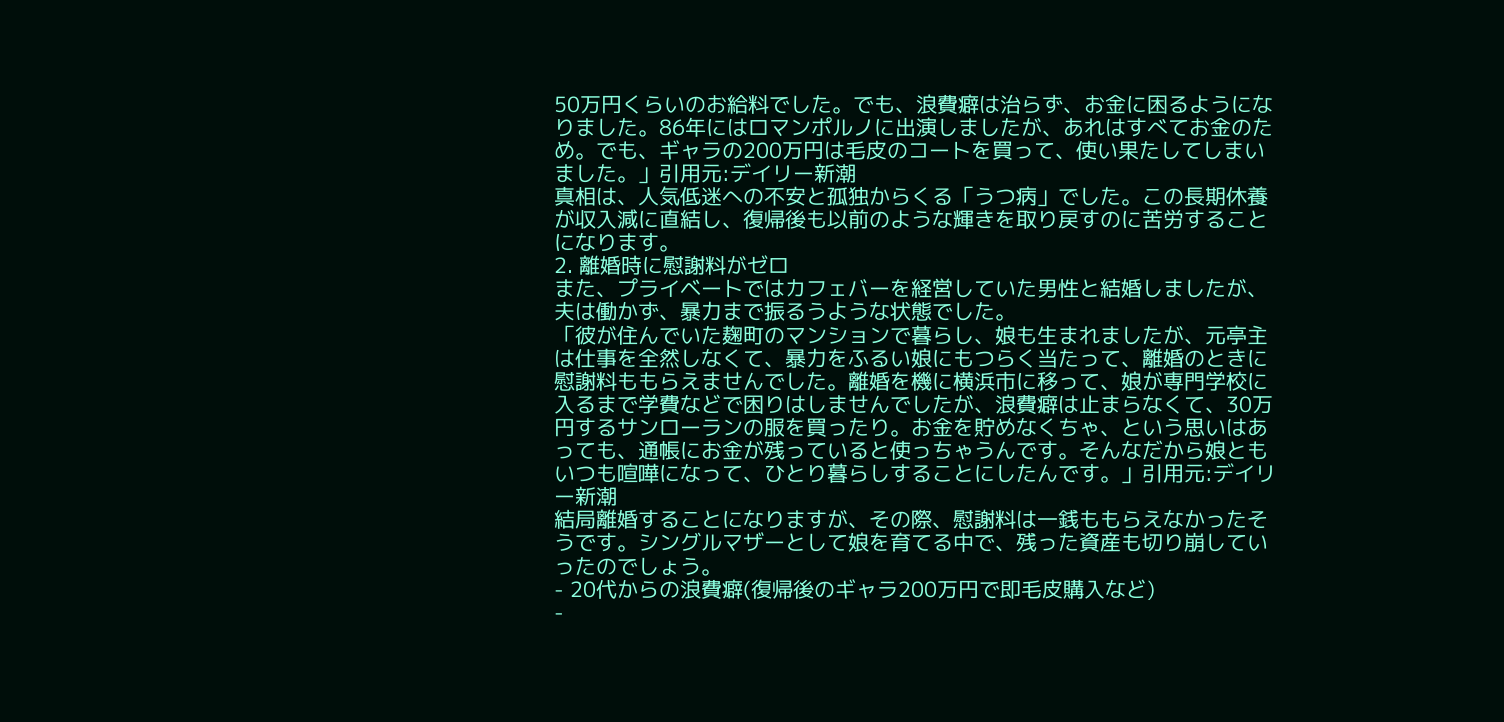50万円くらいのお給料でした。でも、浪費癖は治らず、お金に困るようになりました。86年にはロマンポルノに出演しましたが、あれはすべてお金のため。でも、ギャラの200万円は毛皮のコートを買って、使い果たしてしまいました。」引用元:デイリー新潮
真相は、人気低迷への不安と孤独からくる「うつ病」でした。この長期休養が収入減に直結し、復帰後も以前のような輝きを取り戻すのに苦労することになります。
2. 離婚時に慰謝料がゼロ
また、プライベートではカフェバーを経営していた男性と結婚しましたが、夫は働かず、暴力まで振るうような状態でした。
「彼が住んでいた麹町のマンションで暮らし、娘も生まれましたが、元亭主は仕事を全然しなくて、暴力をふるい娘にもつらく当たって、離婚のときに慰謝料ももらえませんでした。離婚を機に横浜市に移って、娘が専門学校に入るまで学費などで困りはしませんでしたが、浪費癖は止まらなくて、30万円するサンローランの服を買ったり。お金を貯めなくちゃ、という思いはあっても、通帳にお金が残っていると使っちゃうんです。そんなだから娘ともいつも喧嘩になって、ひとり暮らしすることにしたんです。」引用元:デイリー新潮
結局離婚することになりますが、その際、慰謝料は一銭ももらえなかったそうです。シングルマザーとして娘を育てる中で、残った資産も切り崩していったのでしょう。
- 20代からの浪費癖(復帰後のギャラ200万円で即毛皮購入など)
-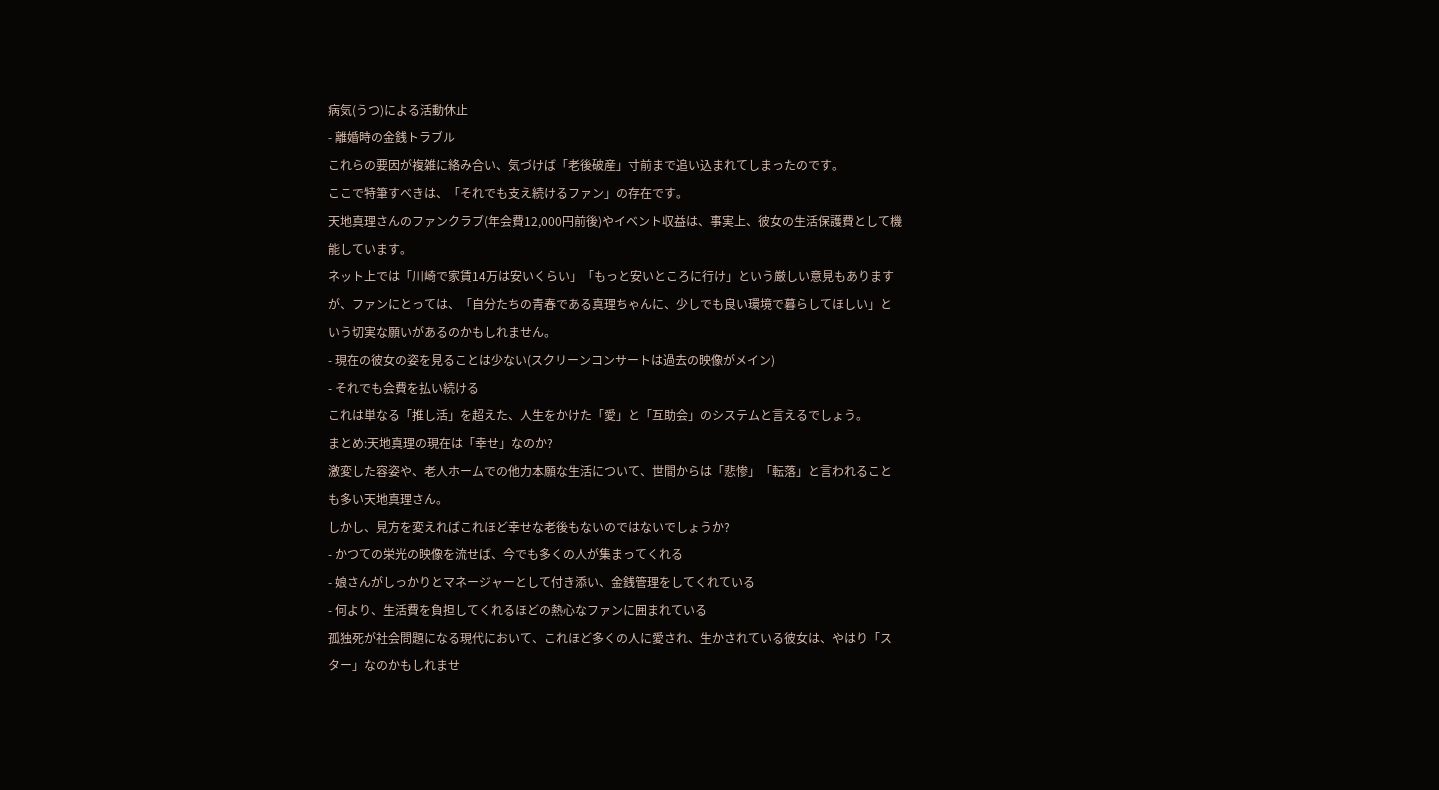病気(うつ)による活動休止
- 離婚時の金銭トラブル
これらの要因が複雑に絡み合い、気づけば「老後破産」寸前まで追い込まれてしまったのです。
ここで特筆すべきは、「それでも支え続けるファン」の存在です。
天地真理さんのファンクラブ(年会費12,000円前後)やイベント収益は、事実上、彼女の生活保護費として機能しています。
ネット上では「川崎で家賃14万は安いくらい」「もっと安いところに行け」という厳しい意見もありますが、ファンにとっては、「自分たちの青春である真理ちゃんに、少しでも良い環境で暮らしてほしい」という切実な願いがあるのかもしれません。
- 現在の彼女の姿を見ることは少ない(スクリーンコンサートは過去の映像がメイン)
- それでも会費を払い続ける
これは単なる「推し活」を超えた、人生をかけた「愛」と「互助会」のシステムと言えるでしょう。
まとめ:天地真理の現在は「幸せ」なのか?
激変した容姿や、老人ホームでの他力本願な生活について、世間からは「悲惨」「転落」と言われることも多い天地真理さん。
しかし、見方を変えればこれほど幸せな老後もないのではないでしょうか?
- かつての栄光の映像を流せば、今でも多くの人が集まってくれる
- 娘さんがしっかりとマネージャーとして付き添い、金銭管理をしてくれている
- 何より、生活費を負担してくれるほどの熱心なファンに囲まれている
孤独死が社会問題になる現代において、これほど多くの人に愛され、生かされている彼女は、やはり「スター」なのかもしれませ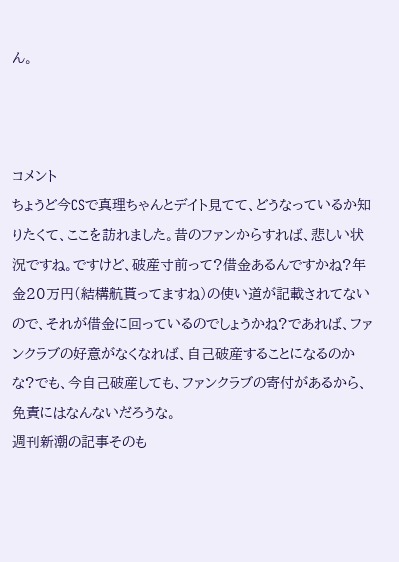ん。



コメント
ちょうど今CSで真理ちゃんとデイト見てて、どうなっているか知りたくて、ここを訪れました。昔のファンからすれば、悲しい状況ですね。ですけど、破産寸前って?借金あるんですかね?年金20万円(結構航貰ってますね)の使い道が記載されてないので、それが借金に回っているのでしょうかね?であれば、ファンクラブの好意がなくなれば、自己破産することになるのかな?でも、今自己破産しても、ファンクラブの寄付があるから、免責にはなんないだろうな。
週刊新潮の記事そのも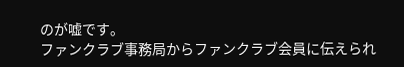のが嘘です。
ファンクラブ事務局からファンクラブ会員に伝えられ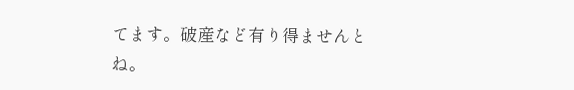てます。破産など有り得ませんとね。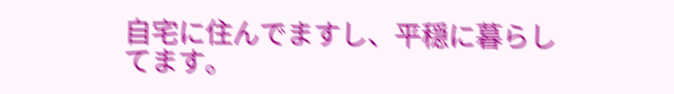自宅に住んでますし、平穏に暮らしてます。